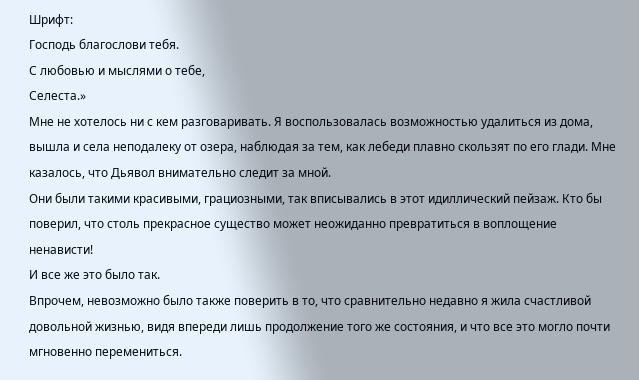Шрифт:
Господь благослови тебя.
С любовью и мыслями о тебе,
Селеста.»
Мне не хотелось ни с кем разговаривать. Я воспользовалась возможностью удалиться из дома, вышла и села неподалеку от озера, наблюдая за тем, как лебеди плавно скользят по его глади. Мне казалось, что Дьявол внимательно следит за мной.
Они были такими красивыми, грациозными, так вписывались в этот идиллический пейзаж. Кто бы поверил, что столь прекрасное существо может неожиданно превратиться в воплощение ненависти!
И все же это было так.
Впрочем, невозможно было также поверить в то, что сравнительно недавно я жила счастливой довольной жизнью, видя впереди лишь продолжение того же состояния, и что все это могло почти мгновенно перемениться.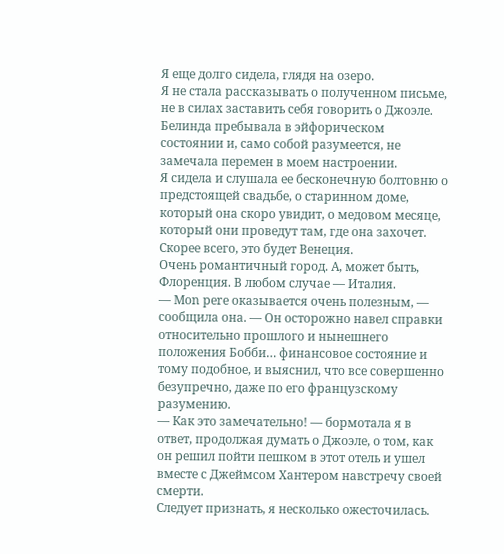Я еще долго сидела, глядя на озеро.
Я не стала рассказывать о полученном письме, не в силах заставить себя говорить о Джоэле. Белинда пребывала в эйфорическом состоянии и, само собой разумеется, не замечала перемен в моем настроении.
Я сидела и слушала ее бесконечную болтовню о предстоящей свадьбе, о старинном доме, который она скоро увидит, о медовом месяце, который они проведут там, где она захочет. Скорее всего, это будет Венеция.
Очень романтичный город. А, может быть, Флоренция. В любом случае — Италия.
— Моn реrе оказывается очень полезным, — сообщила она. — Он осторожно навел справки относительно прошлого и нынешнего положения Бобби… финансовое состояние и тому подобное, и выяснил, что все совершенно безупречно, даже по его французскому разумению.
— Как это замечательно! — бормотала я в ответ, продолжая думать о Джоэле, о том, как он решил пойти пешком в этот отель и ушел вместе с Джеймсом Хантером навстречу своей смерти.
Следует признать, я несколько ожесточилась.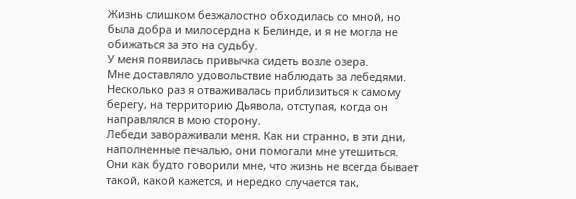Жизнь слишком безжалостно обходилась со мной, но была добра и милосердна к Белинде, и я не могла не обижаться за это на судьбу.
У меня появилась привычка сидеть возле озера.
Мне доставляло удовольствие наблюдать за лебедями.
Несколько раз я отваживалась приблизиться к самому берегу, на территорию Дьявола, отступая, когда он направлялся в мою сторону.
Лебеди завораживали меня. Как ни странно, в эти дни, наполненные печалью, они помогали мне утешиться. Они как будто говорили мне, что жизнь не всегда бывает такой, какой кажется, и нередко случается так,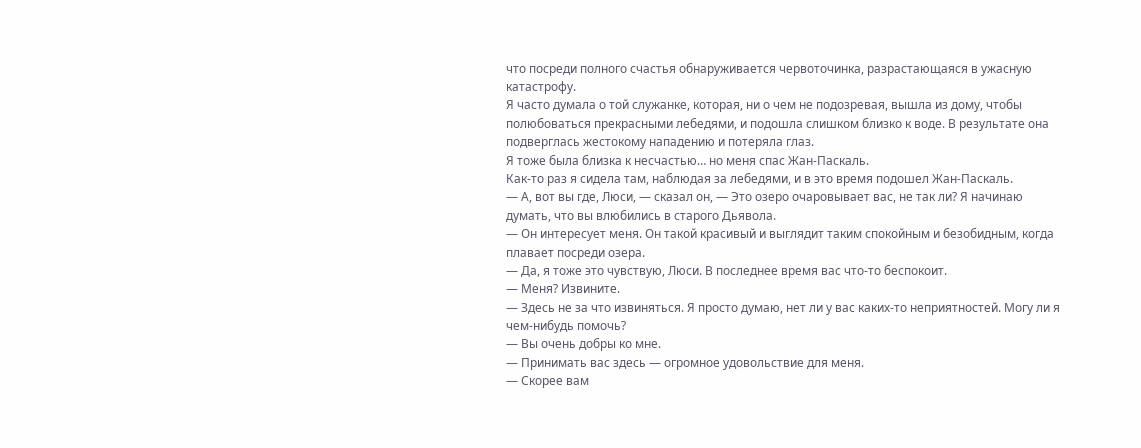что посреди полного счастья обнаруживается червоточинка, разрастающаяся в ужасную катастрофу.
Я часто думала о той служанке, которая, ни о чем не подозревая, вышла из дому, чтобы полюбоваться прекрасными лебедями, и подошла слишком близко к воде. В результате она подверглась жестокому нападению и потеряла глаз.
Я тоже была близка к несчастью… но меня спас Жан-Паскаль.
Как-то раз я сидела там, наблюдая за лебедями, и в это время подошел Жан-Паскаль.
— А, вот вы где, Люси, — сказал он, — Это озеро очаровывает вас, не так ли? Я начинаю думать, что вы влюбились в старого Дьявола.
— Он интересует меня. Он такой красивый и выглядит таким спокойным и безобидным, когда плавает посреди озера.
— Да, я тоже это чувствую, Люси. В последнее время вас что-то беспокоит.
— Меня? Извините.
— Здесь не за что извиняться. Я просто думаю, нет ли у вас каких-то неприятностей. Могу ли я чем-нибудь помочь?
— Вы очень добры ко мне.
— Принимать вас здесь — огромное удовольствие для меня.
— Скорее вам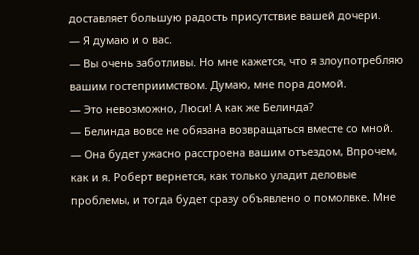доставляет большую радость присутствие вашей дочери.
— Я думаю и о вас.
— Вы очень заботливы. Но мне кажется, что я злоупотребляю вашим гостеприимством. Думаю, мне пора домой.
— Это невозможно, Люси! А как же Белинда?
— Белинда вовсе не обязана возвращаться вместе со мной.
— Она будет ужасно расстроена вашим отъездом, Впрочем, как и я. Роберт вернется, как только уладит деловые проблемы, и тогда будет сразу объявлено о помолвке. Мне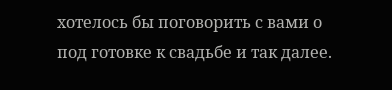хотелось бы поговорить с вами о под готовке к свадьбе и так далее.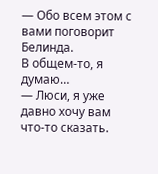— Обо всем этом с вами поговорит Белинда.
В общем-то, я думаю…
— Люси, я уже давно хочу вам что-то сказать.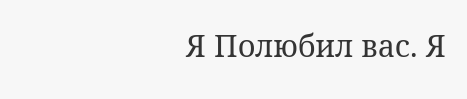Я Полюбил вас. Я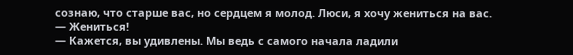сознаю, что старше вас, но сердцем я молод. Люси, я хочу жениться на вас.
— Жениться!
— Кажется, вы удивлены. Мы ведь с самого начала ладили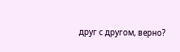друг с другом, верно?